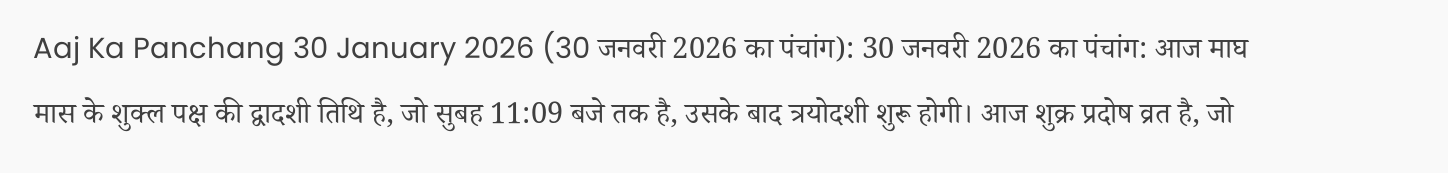Aaj Ka Panchang 30 January 2026 (30 जनवरी 2026 का पंचांग): 30 जनवरी 2026 का पंचांग: आज माघ मास के शुक्ल पक्ष की द्वादशी तिथि है, जो सुबह 11:09 बजे तक है, उसके बाद त्रयोदशी शुरू होगी। आज शुक्र प्रदोष व्रत है, जो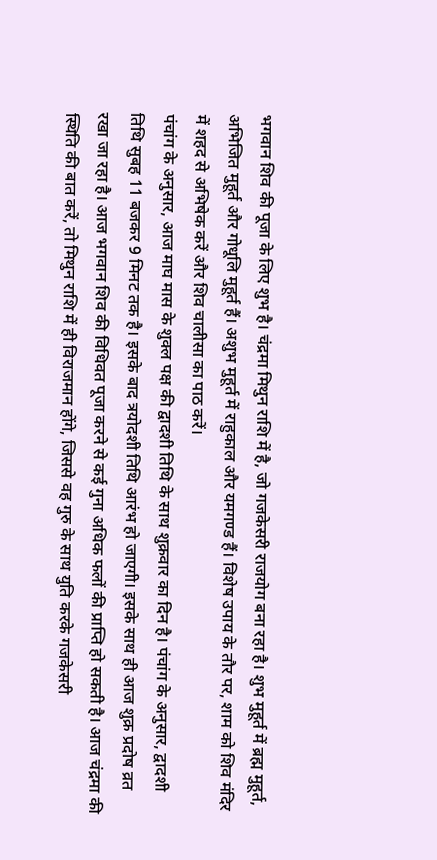भगवान शिव की पूजा के लिए शुभ है। चंद्रमा मिथुन राशि में है, जो गजकेसरी राजयोग बना रहा है। शुभ मुहूर्त में ब्रह्म मुहूर्त, अभिजित मुहूर्त और गोधूलि मुहूर्त हैं। अशुभ मुहूर्त में राहुकाल और यमगण्ड हैं। विशेष उपाय के तौर पर, शाम को शिव मंदिर में शहद से अभिषेक करें और शिव चालीसा का पाठ करें।
पंचांग के अनुसार, आज माघ मास के शुक्ल पक्ष की द्वादशी तिथि के साथ शुक्रवार का दिन है। पंचांग के अनुसार, द्वादशी तिथि सुबह 11 बजकर 9 मिनट तक है। इसके बाद त्रयोदशी तिथि आरंभ हो जाएगी। इसके साथ ही आज शुक्र प्रदोष व्रत रखा जा रहा है। आज भगवान शिव की विधिवत पूजा करने से कई गुना अधिक फलों की प्राप्ति हो सकती है। आज चंद्रमा की स्थिति की बात करें, तो मिथुन राशि में ही विराजमान होंगे, जिससे वह गुरु के साथ युति करके गजकेसरी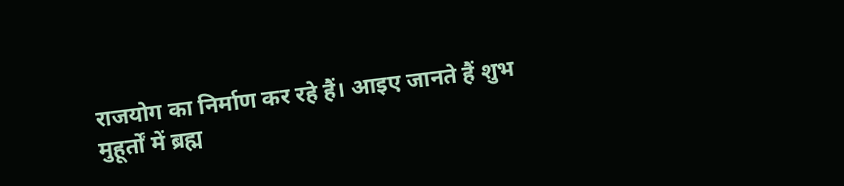राजयोग का निर्माण कर रहे हैं। आइए जानते हैं शुभ मुहूर्तों में ब्रह्म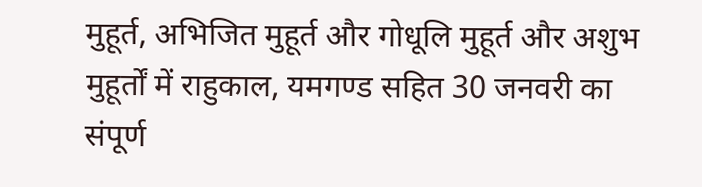मुहूर्त, अभिजित मुहूर्त और गोधूलि मुहूर्त और अशुभ मुहूर्तों में राहुकाल, यमगण्ड सहित 30 जनवरी का संपूर्ण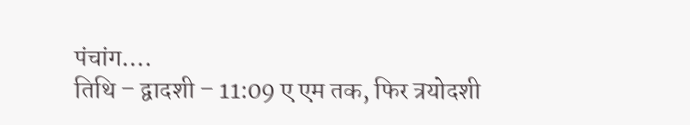पंचांग….
तिथि – द्वादशी – 11:09 ए एम तक, फिर त्रयोदशी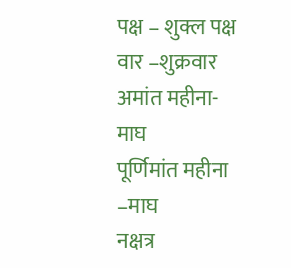पक्ष – शुक्ल पक्ष
वार –शुक्रवार
अमांत महीना- माघ
पूर्णिमांत महीना –माघ
नक्षत्र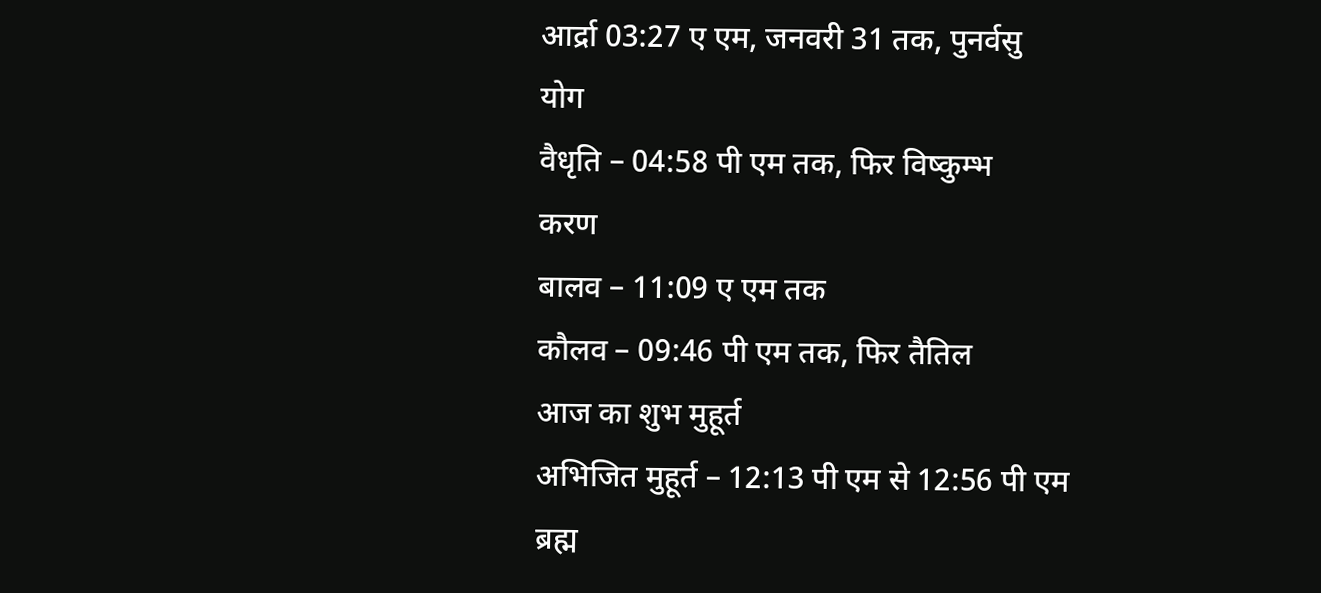आर्द्रा 03:27 ए एम, जनवरी 31 तक, पुनर्वसु
योग
वैधृति – 04:58 पी एम तक, फिर विष्कुम्भ
करण
बालव – 11:09 ए एम तक
कौलव – 09:46 पी एम तक, फिर तैतिल
आज का शुभ मुहूर्त
अभिजित मुहूर्त – 12:13 पी एम से 12:56 पी एम
ब्रह्म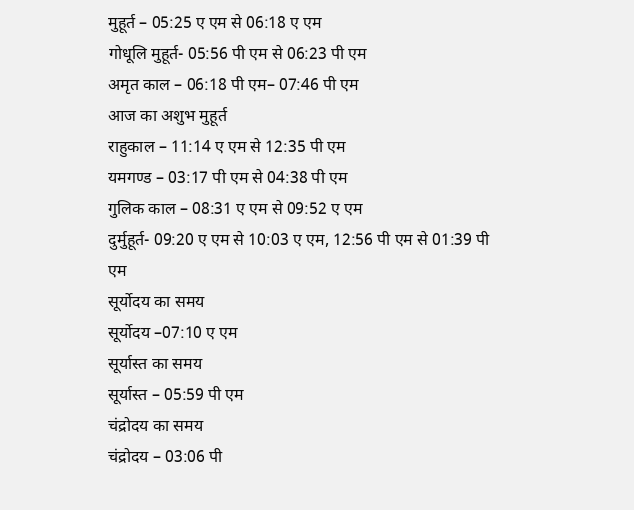मुहूर्त – 05:25 ए एम से 06:18 ए एम
गोधूलि मुहूर्त- 05:56 पी एम से 06:23 पी एम
अमृत काल – 06:18 पी एम– 07:46 पी एम
आज का अशुभ मुहूर्त
राहुकाल – 11:14 ए एम से 12:35 पी एम
यमगण्ड – 03:17 पी एम से 04:38 पी एम
गुलिक काल – 08:31 ए एम से 09:52 ए एम
दुर्मुहूर्त- 09:20 ए एम से 10:03 ए एम, 12:56 पी एम से 01:39 पी एम
सूर्योदय का समय
सूर्योदय –07:10 ए एम
सूर्यास्त का समय
सूर्यास्त – 05:59 पी एम
चंद्रोदय का समय
चंद्रोदय – 03:06 पी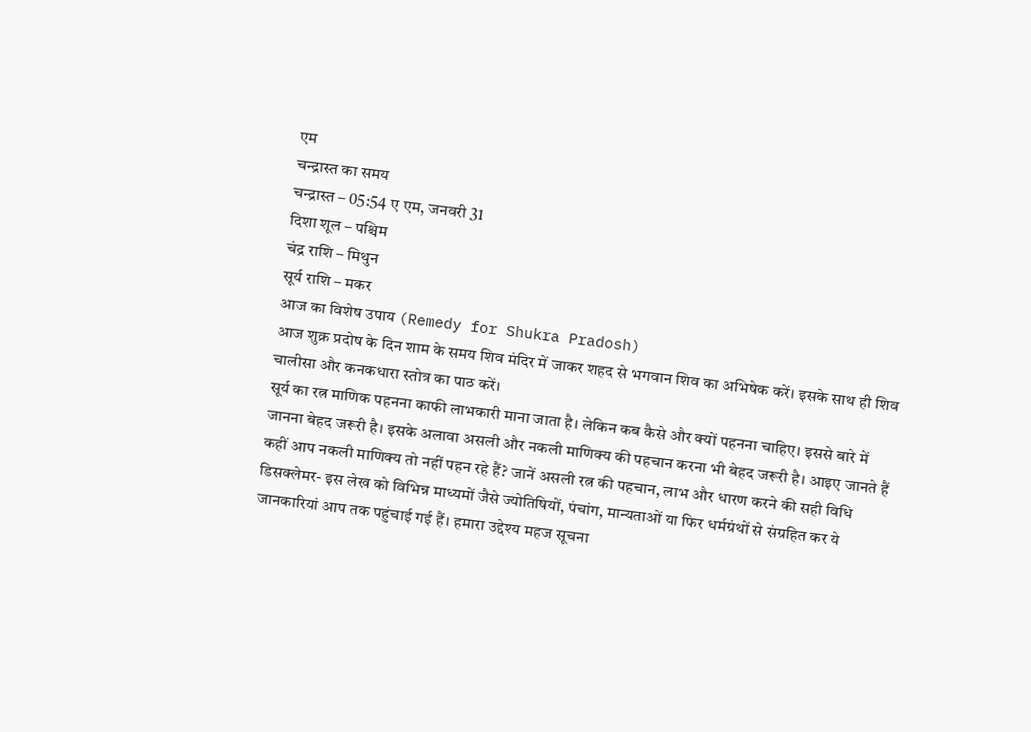एम
चन्द्रास्त का समय
चन्द्रास्त – 05:54 ए एम, जनवरी 31
दिशा शूल – पश्चिम
चंद्र राशि – मिथुन
सूर्य राशि – मकर
आज का विशेष उपाय (Remedy for Shukra Pradosh)
आज शुक्र प्रदोष के दिन शाम के समय शिव मंदिर में जाकर शहद से भगवान शिव का अभिषेक करें। इसके साथ ही शिव चालीसा और कनकधारा स्तोत्र का पाठ करें।
सूर्य का रत्न माणिक पहनना काफी लाभकारी माना जाता है। लेकिन कब कैसे और क्यों पहनना चाहिए। इससे बारे में जानना बेहद जरूरी है। इसके अलावा असली और नकली माणिक्य की पहचान करना भी बेहद जरूरी है। आइए जानते हैं कहीं आप नकली माणिक्य तो नहीं पहन रहे हैं? जानें असली रत्न की पहचान, लाभ और धारण करने की सही विधि
डिसक्लेमर- इस लेख को विभिन्न माध्यमों जैसे ज्योतिषियों, पंचांग, मान्यताओं या फिर धर्मग्रंथों से संग्रहित कर ये जानकारियां आप तक पहुंचाई गई हैं। हमारा उद्देश्य महज सूचना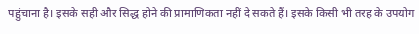पहुंचाना है। इसके सही और सिद्ध होने की प्रामाणिकता नहीं दे सकते हैं। इसके किसी भी तरह के उपयोग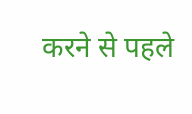करने से पहले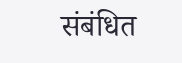संबंधित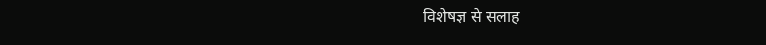विशेषज्ञ से सलाह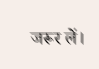जरूर लें।